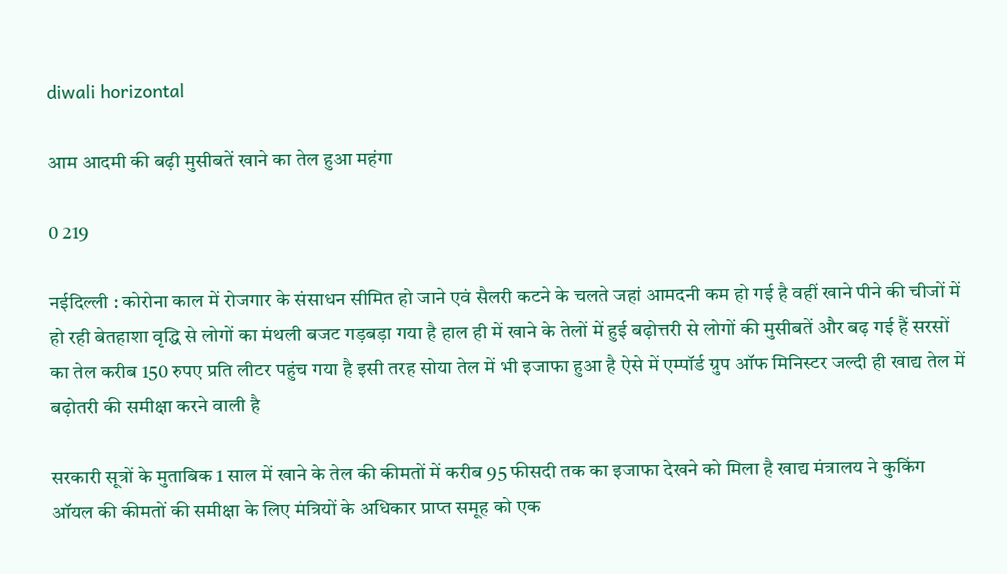diwali horizontal

आम आदमी की बढ़ी मुसीबतें खाने का तेल हुआ महंगा

0 219

नईदिल्ली : कोरोना काल में रोजगार के संसाधन सीमित हो जाने एवं सैलरी कटने के चलते जहां आमदनी कम हो गई है वहीं खाने पीने की चीजों में हो रही बेतहाशा वृद्धि से लोगों का मंथली बजट गड़बड़ा गया है हाल ही में खाने के तेलों में हुई बढ़ोत्तरी से लोगों की मुसीबतें और बढ़ गई हैं सरसों का तेल करीब 150 रुपए प्रति लीटर पहुंच गया है इसी तरह सोया तेल में भी इजाफा हुआ है ऐसे में एम्पॉर्ड ग्रुप ऑफ मिनिस्टर जल्दी ही खाद्य तेल में बढ़ोतरी की समीक्षा करने वाली है

सरकारी सूत्रों के मुताबिक 1 साल में खाने के तेल की कीमतों में करीब 95 फीसदी तक का इजाफा देखने को मिला है खाद्य मंत्रालय ने कुकिंग ऑयल की कीमतों की समीक्षा के लिए मंत्रियों के अधिकार प्राप्त समूह को एक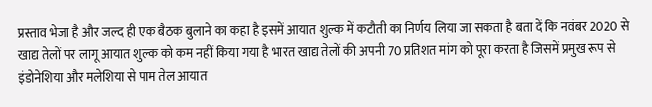प्रस्ताव भेजा है और जल्द ही एक बैठक बुलाने का कहा है इसमें आयात शुल्क में कटौती का निर्णय लिया जा सकता है बता दें कि नवंबर 2020 से खाद्य तेलों पर लागू आयात शुल्क को कम नहीं किया गया है भारत खाद्य तेलों की अपनी 70 प्रतिशत मांग को पूरा करता है जिसमें प्रमुख रूप से इंडोनेशिया और मलेशिया से पाम तेल आयात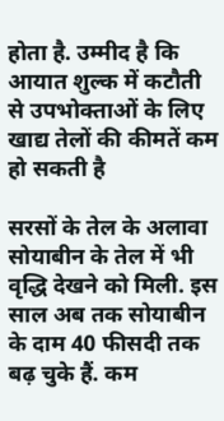होता है. उम्मीद है कि आयात शुल्क में कटौती से उपभोक्ताओं के लिए खाद्य तेलों की कीमतें कम हो सकती है

सरसों के तेल के अलावा सोयाबीन के तेल में भी वृद्धि देखने को मिली. इस साल अब तक सोयाबीन के दाम 40 फीसदी तक बढ़ चुके हैं. कम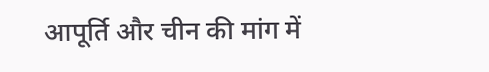आपूर्ति और चीन की मांग में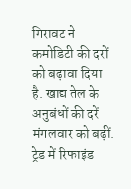गिरावट ने कमोडिटी की दरों को बढ़ावा दिया है. खाद्य तेल के अनुबंधों की दरें मंगलवार को बढ़ीं. ट्रेड में रिफाइंड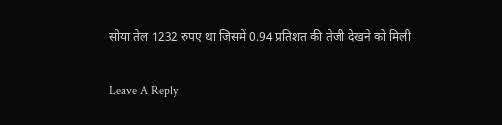सोया तेल 1232 रुपए था जिसमें 0.94 प्रतिशत की तेजी देखने को मिली

Leave A Reply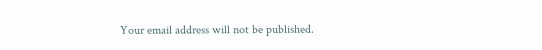Your email address will not be published.